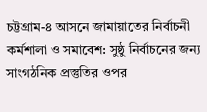চট্টগ্রাম-৪ আসনে জামায়াতের নির্বাচনী কর্মশালা ও সমাবেশ: সুষ্ঠু নির্বাচনের জন্য সাংগঠনিক প্রস্তুতির ওপর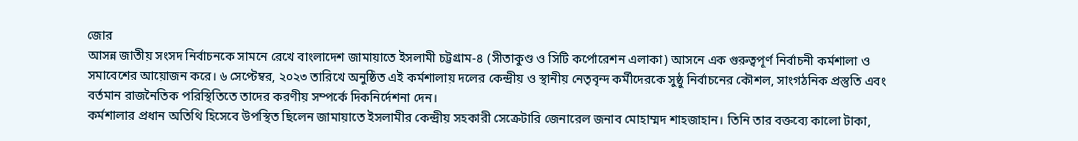জোর
আসন্ন জাতীয় সংসদ নির্বাচনকে সামনে রেখে বাংলাদেশ জামায়াতে ইসলামী চট্টগ্রাম-৪ (সীতাকুণ্ড ও সিটি কর্পোরেশন এলাকা) আসনে এক গুরুত্বপূর্ণ নির্বাচনী কর্মশালা ও সমাবেশের আয়োজন করে। ৬ সেপ্টেম্বর, ২০২৩ তারিখে অনুষ্ঠিত এই কর্মশালায় দলের কেন্দ্রীয় ও স্থানীয় নেতৃবৃন্দ কর্মীদেরকে সুষ্ঠু নির্বাচনের কৌশল, সাংগঠনিক প্রস্তুতি এবং বর্তমান রাজনৈতিক পরিস্থিতিতে তাদের করণীয় সম্পর্কে দিকনির্দেশনা দেন।
কর্মশালার প্রধান অতিথি হিসেবে উপস্থিত ছিলেন জামায়াতে ইসলামীর কেন্দ্রীয় সহকারী সেক্রেটারি জেনারেল জনাব মোহাম্মদ শাহজাহান। তিনি তার বক্তব্যে কালো টাকা,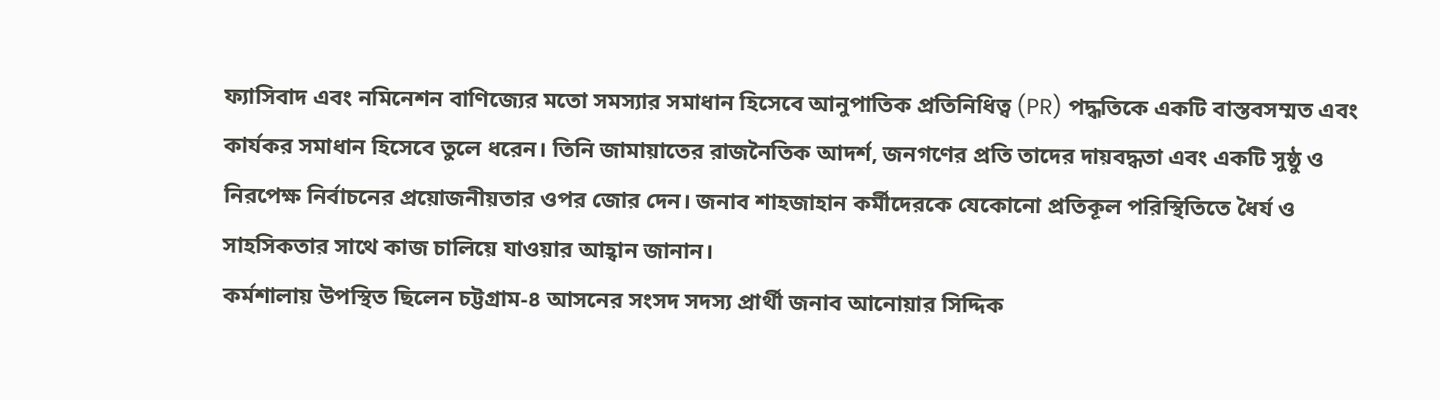ফ্যাসিবাদ এবং নমিনেশন বাণিজ্যের মতো সমস্যার সমাধান হিসেবে আনুপাতিক প্রতিনিধিত্ব (PR) পদ্ধতিকে একটি বাস্তবসম্মত এবং কার্যকর সমাধান হিসেবে তুলে ধরেন। তিনি জামায়াতের রাজনৈতিক আদর্শ, জনগণের প্রতি তাদের দায়বদ্ধতা এবং একটি সুষ্ঠু ও নিরপেক্ষ নির্বাচনের প্রয়োজনীয়তার ওপর জোর দেন। জনাব শাহজাহান কর্মীদেরকে যেকোনো প্রতিকূল পরিস্থিতিতে ধৈর্য ও সাহসিকতার সাথে কাজ চালিয়ে যাওয়ার আহ্বান জানান।
কর্মশালায় উপস্থিত ছিলেন চট্টগ্রাম-৪ আসনের সংসদ সদস্য প্রার্থী জনাব আনোয়ার সিদ্দিক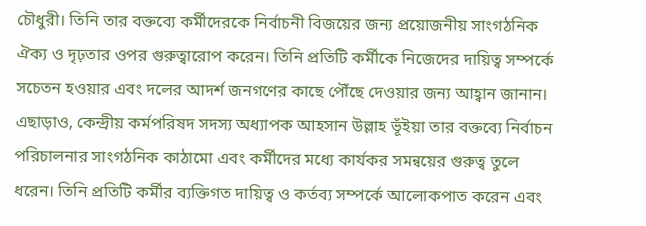চৌধুরী। তিনি তার বক্তব্যে কর্মীদেরকে নির্বাচনী বিজয়ের জন্য প্রয়োজনীয় সাংগঠনিক ঐক্য ও দৃঢ়তার ওপর গুরুত্বারোপ করেন। তিনি প্রতিটি কর্মীকে নিজেদের দায়িত্ব সম্পর্কে সচেতন হওয়ার এবং দলের আদর্শ জনগণের কাছে পৌঁছে দেওয়ার জন্য আহ্বান জানান।
এছাড়াও, কেন্দ্রীয় কর্মপরিষদ সদস্য অধ্যাপক আহসান উল্লাহ ভূঁইয়া তার বক্তব্যে নির্বাচন পরিচালনার সাংগঠনিক কাঠামো এবং কর্মীদের মধ্যে কার্যকর সমন্বয়ের গুরুত্ব তুলে ধরেন। তিনি প্রতিটি কর্মীর ব্যক্তিগত দায়িত্ব ও কর্তব্য সম্পর্কে আলোকপাত করেন এবং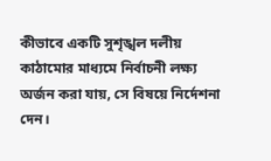কীভাবে একটি সুশৃঙ্খল দলীয় কাঠামোর মাধ্যমে নির্বাচনী লক্ষ্য অর্জন করা যায়, সে বিষয়ে নির্দেশনা দেন।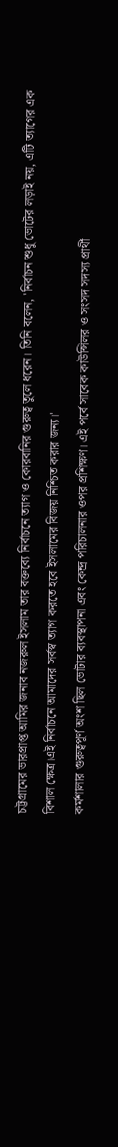চট্টগ্রামের ভারপ্রাপ্ত আমির জনাব নজরুল ইসলাম তার বক্তব্যে নির্বাচনে ত্যাগ ও কোরবানির গুরুত্ব তুলে ধরেন। তিনি বলেন, 'নির্বাচন শুধু ভোটের লড়াই নয়, এটি ত্যাগের এক বিশাল ক্ষেত্র।এই নির্বাচনে আমাদের সর্বস্ব ত্যাগ করতে হবে ইসলামের বিজয় নিশ্চিত করার জন্য।'
কর্মশালার গুরুত্বপূর্ণ অংশ ছিল ভোটার ব্যবস্থাপনা এবং কেন্দ্র পরিচালনার ওপর প্রশিক্ষণ। এই পর্বে সাবেক কাউন্সিলর ও সংসদ সদস্য প্রার্থী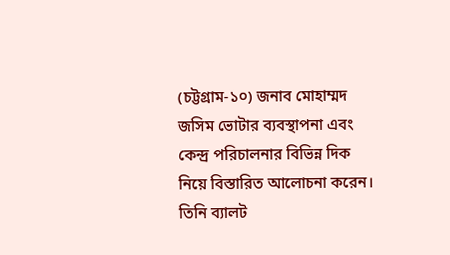(চট্টগ্রাম-১০) জনাব মোহাম্মদ জসিম ভোটার ব্যবস্থাপনা এবং কেন্দ্র পরিচালনার বিভিন্ন দিক নিয়ে বিস্তারিত আলোচনা করেন। তিনি ব্যালট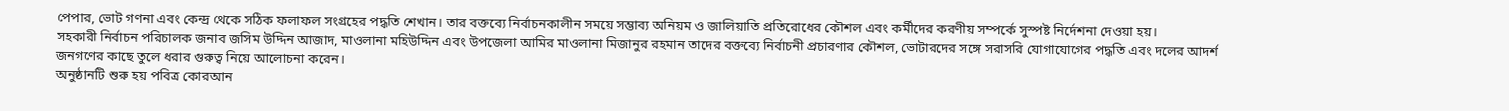পেপার, ভোট গণনা এবং কেন্দ্র থেকে সঠিক ফলাফল সংগ্রহের পদ্ধতি শেখান। তার বক্তব্যে নির্বাচনকালীন সময়ে সম্ভাব্য অনিয়ম ও জালিয়াতি প্রতিরোধের কৌশল এবং কর্মীদের করণীয় সম্পর্কে সুস্পষ্ট নির্দেশনা দেওয়া হয়।
সহকারী নির্বাচন পরিচালক জনাব জসিম উদ্দিন আজাদ, মাওলানা মহিউদ্দিন এবং উপজেলা আমির মাওলানা মিজানুর রহমান তাদের বক্তব্যে নির্বাচনী প্রচারণার কৌশল, ভোটারদের সঙ্গে সরাসরি যোগাযোগের পদ্ধতি এবং দলের আদর্শ জনগণের কাছে তুলে ধরার গুরুত্ব নিয়ে আলোচনা করেন।
অনুষ্ঠানটি শুরু হয় পবিত্র কোরআন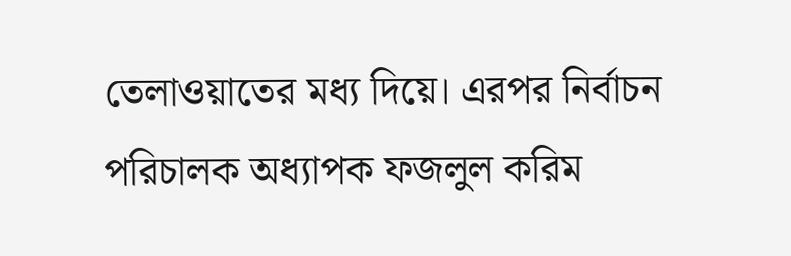তেলাওয়াতের মধ্য দিয়ে। এরপর নির্বাচন পরিচালক অধ্যাপক ফজলুল করিম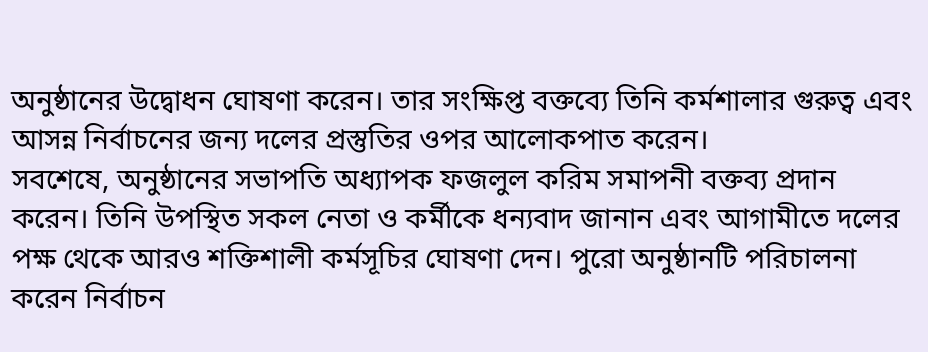অনুষ্ঠানের উদ্বোধন ঘোষণা করেন। তার সংক্ষিপ্ত বক্তব্যে তিনি কর্মশালার গুরুত্ব এবং আসন্ন নির্বাচনের জন্য দলের প্রস্তুতির ওপর আলোকপাত করেন।
সবশেষে, অনুষ্ঠানের সভাপতি অধ্যাপক ফজলুল করিম সমাপনী বক্তব্য প্রদান করেন। তিনি উপস্থিত সকল নেতা ও কর্মীকে ধন্যবাদ জানান এবং আগামীতে দলের পক্ষ থেকে আরও শক্তিশালী কর্মসূচির ঘোষণা দেন। পুরো অনুষ্ঠানটি পরিচালনা করেন নির্বাচন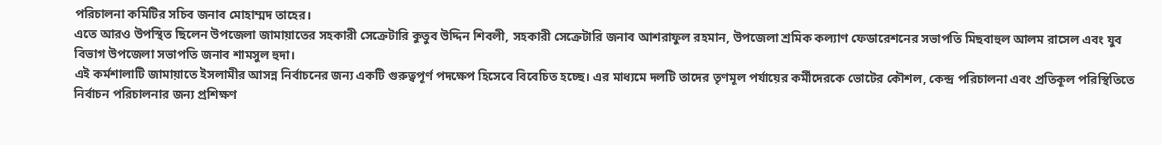পরিচালনা কমিটির সচিব জনাব মোহাম্মদ তাহের।
এতে আরও উপস্থিত ছিলেন উপজেলা জামায়াতের সহকারী সেক্রেটারি কুতুব উদ্দিন শিবলী, সহকারী সেক্রেটারি জনাব আশরাফুল রহমান, উপজেলা শ্রমিক কল্যাণ ফেডারেশনের সভাপতি মিছবাহুল আলম রাসেল এবং যুব বিভাগ উপজেলা সভাপতি জনাব শামসুল হুদা।
এই কর্মশালাটি জামায়াতে ইসলামীর আসন্ন নির্বাচনের জন্য একটি গুরুত্বপূর্ণ পদক্ষেপ হিসেবে বিবেচিত হচ্ছে। এর মাধ্যমে দলটি তাদের তৃণমূল পর্যায়ের কর্মীদেরকে ভোটের কৌশল, কেন্দ্র পরিচালনা এবং প্রতিকূল পরিস্থিতিতে নির্বাচন পরিচালনার জন্য প্রশিক্ষণ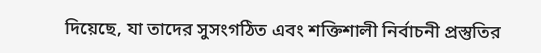দিয়েছে, যা তাদের সুসংগঠিত এবং শক্তিশালী নির্বাচনী প্রস্তুতির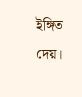ইঙ্গিত দেয়।